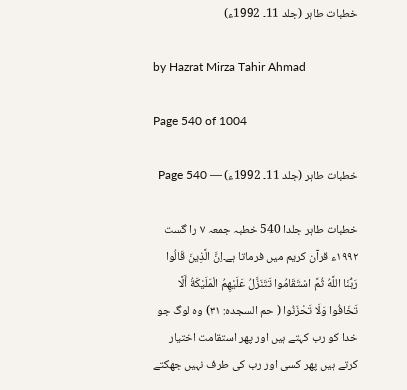خطبات طاہر (جلد 11۔ 1992ء)

by Hazrat Mirza Tahir Ahmad

Page 540 of 1004

خطبات طاہر (جلد 11۔ 1992ء) — Page 540

خطبات طاہر جلدا 540 خطبہ جمعہ ۷ را گست ۱۹۹۲ء قرآن کریم میں فرماتا ہے۔اِنَّ الَّذِينَ قَالُوا رَبُّنَا اللَّهُ ثُمَّ اسْتَقَامُوا تَتَنَزَّلُ عَلَيْهِمُ الْمَلَيْكَةُ أَلَّا تَخَافُوا وَلَا تَحْزَنُوا ( حم السجده: ۳۱) وہ لوگ جو خدا کو رب کہتے ہیں اور پھر استقامت اختیار کرتے ہیں پھر کسی اور رب کی طرف نہیں جھکتے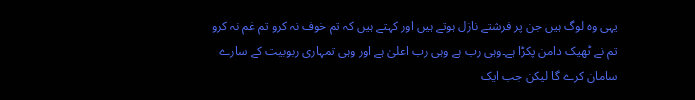یہی وہ لوگ ہیں جن پر فرشتے نازل ہوتے ہیں اور کہتے ہیں کہ تم خوف نہ کرو تم غم نہ کرو تم نے ٹھیک دامن پکڑا ہے۔وہی رب ہے وہی رب اعلیٰ ہے اور وہی تمہاری ربوبیت کے سارے سامان کرے گا لیکن جب ایک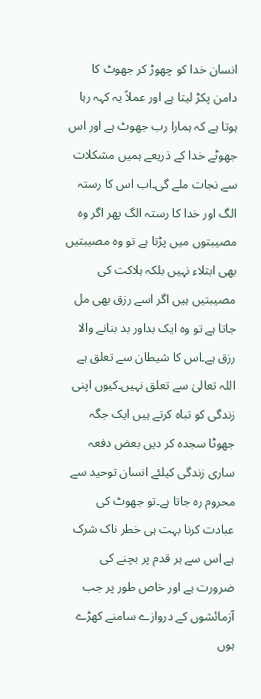انسان خدا کو چھوڑ کر جھوٹ کا دامن پکڑ لیتا ہے اور عملاً یہ کہہ رہا ہوتا ہے کہ ہمارا رب جھوٹ ہے اور اس جھوٹے خدا کے ذریعے ہمیں مشکلات سے نجات ملے گی۔اب اس کا رستہ الگ اور خدا کا رستہ الگ پھر اگر وہ مصیبتوں میں پڑتا ہے تو وہ مصیبتیں بھی ابتلاء نہیں بلکہ ہلاکت کی مصیبتیں ہیں اگر اسے رزق بھی مل جاتا ہے تو وہ ایک بداور بد بنانے والا رزق ہے۔اس کا شیطان سے تعلق ہے اللہ تعالیٰ سے تعلق نہیں۔کیوں اپنی زندگی کو تباہ کرتے ہیں ایک جگہ جھوٹا سجدہ کر دیں بعض دفعہ ساری زندگی کیلئے انسان توحید سے محروم رہ جاتا ہے۔تو جھوٹ کی عبادت کرنا بہت ہی خطر ناک شرک ہے اس سے ہر قدم پر بچنے کی ضرورت ہے اور خاص طور پر جب آزمائشوں کے دروازے سامنے کھڑے ہوں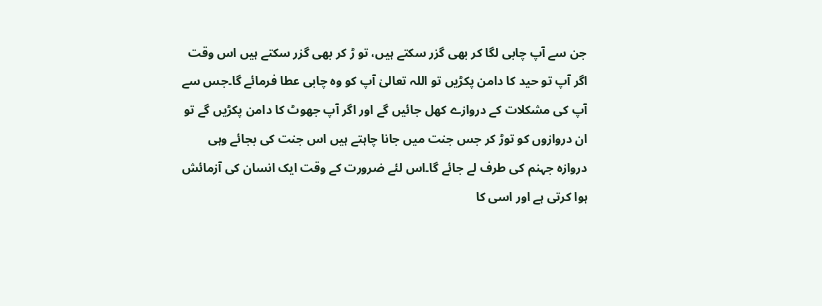جن سے آپ چابی لگا کر بھی گزر سکتے ہیں، تو ڑ کر بھی گزر سکتے ہیں اس وقت اگر آپ تو حید کا دامن پکڑیں تو اللہ تعالیٰ آپ کو وہ چابی عطا فرمائے گا۔جس سے آپ کی مشکلات کے دروازے کھل جائیں گے اور اگر آپ جھوٹ کا دامن پکڑیں گے تو ان دروازوں کو توڑ کر جس جنت میں جانا چاہتے ہیں اس جنت کی بجائے وہی دروازہ جہنم کی طرف لے جائے گا۔اس لئے ضرورت کے وقت ایک انسان کی آزمائش ہوا کرتی ہے اور اسی کا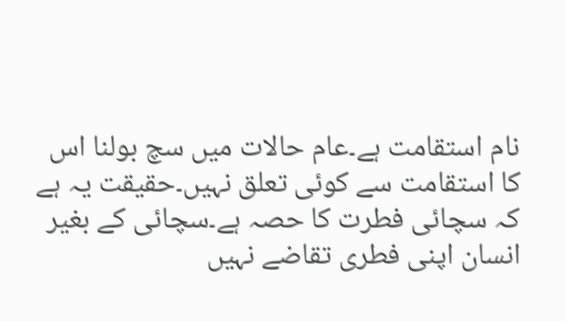نام استقامت ہے۔عام حالات میں سچ بولنا اس کا استقامت سے کوئی تعلق نہیں۔حقیقت یہ ہے کہ سچائی فطرت کا حصہ ہے۔سچائی کے بغیر انسان اپنی فطری تقاضے نہیں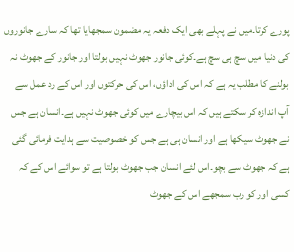پورے کرتا۔میں نے پہلے بھی ایک دفعہ یہ مضمون سمجھایا تھا کہ سارے جانوروں کی دنیا میں سچ ہی سچ ہے۔کوئی جانور جھوٹ نہیں بولتا اور جانور کے جھوٹ نہ بولنے کا مطلب یہ ہے کہ اس کی اداؤں، اس کی حرکتوں اور اس کے رد عمل سے آپ اندازہ کر سکتے ہیں کہ اس بیچارے میں کوئی جھوٹ نہیں ہے۔انسان ہے جس نے جھوٹ سیکھا ہے اور انسان ہی ہے جس کو خصوصیت سے ہدایت فرمائی گئی ہے کہ جھوٹ سے بچو۔اس لئے انسان جب جھوٹ بولتا ہے تو سوائے اس کے کہ کسی اور کو رب سمجھے اس کے جھوٹ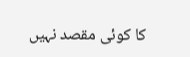کا کوئی مقصد نہیں